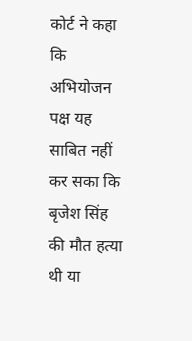कोर्ट ने कहा कि अभियोजन पक्ष यह साबित नहीं कर सका कि बृजेश सिंह की मौत हत्या थी या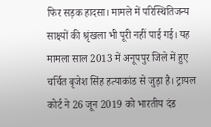फिर सड़क हादसा। मामले में परिस्थितिजन्य साक्ष्यों की श्रृंखला भी पूरी नहीं पाई गई। यह मामला साल 2013 में अनूपपुर जिले में हुए चर्चित बृजेश सिंह हत्याकांड से जुड़ा है। ट्रायल कोर्ट ने 26 जून 2019 को भारतीय दंड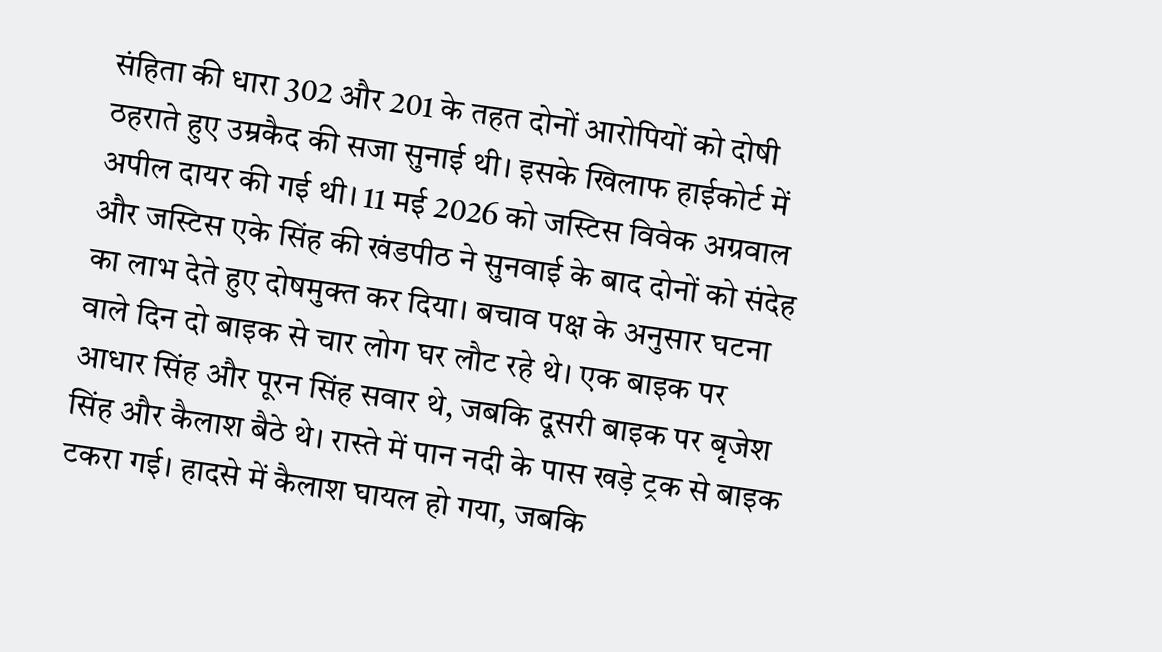संहिता की धारा 302 और 201 के तहत दोनों आरोपियों को दोषी ठहराते हुए उम्रकैद की सजा सुनाई थी। इसके खिलाफ हाईकोर्ट में अपील दायर की गई थी। 11 मई 2026 को जस्टिस विवेक अग्रवाल और जस्टिस एके सिंह की खंडपीठ ने सुनवाई के बाद दोनों को संदेह का लाभ देते हुए दोषमुक्त कर दिया। बचाव पक्ष के अनुसार घटना वाले दिन दो बाइक से चार लोग घर लौट रहे थे। एक बाइक पर आधार सिंह और पूरन सिंह सवार थे, जबकि दूसरी बाइक पर बृजेश सिंह और कैलाश बैठे थे। रास्ते में पान नदी के पास खड़े ट्रक से बाइक टकरा गई। हादसे में कैलाश घायल हो गया, जबकि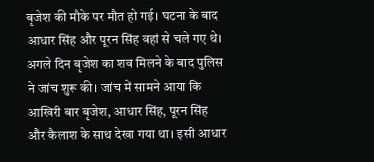बृजेश की मौके पर मौत हो गई। घटना के बाद आधार सिंह और पूरन सिंह वहां से चले गए थे। अगले दिन बृजेश का शव मिलने के बाद पुलिस ने जांच शुरू की। जांच में सामने आया कि आखिरी बार बृजेश, आधार सिंह, पूरन सिंह और कैलाश के साथ देखा गया था। इसी आधार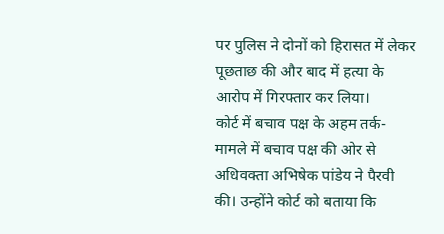पर पुलिस ने दोनों को हिरासत में लेकर पूछताछ की और बाद में हत्या के आरोप में गिरफ्तार कर लिया।
कोर्ट में बचाव पक्ष के अहम तर्क-
मामले में बचाव पक्ष की ओर से अधिवक्ता अभिषेक पांडेय ने पैरवी की। उन्होंने कोर्ट को बताया कि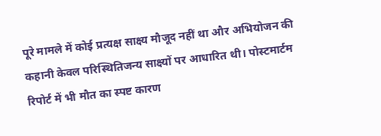पूरे मामले में कोई प्रत्यक्ष साक्ष्य मौजूद नहीं था और अभियोजन की कहानी केवल परिस्थितिजन्य साक्ष्यों पर आधारित थी। पोस्टमार्टम रिपोर्ट में भी मौत का स्पष्ट कारण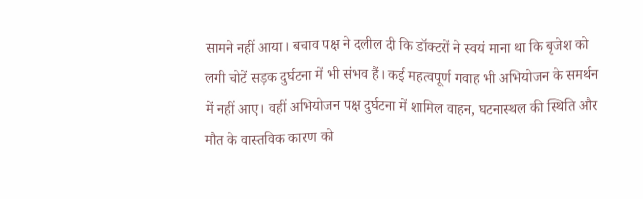सामने नहीं आया। बचाव पक्ष ने दलील दी कि डॉक्टरों ने स्वयं माना था कि बृजेश को लगी चोटें सड़क दुर्घटना में भी संभव हैं। कई महत्वपूर्ण गवाह भी अभियोजन के समर्थन में नहीं आए। वहीं अभियोजन पक्ष दुर्घटना में शामिल वाहन, घटनास्थल की स्थिति और मौत के वास्तविक कारण को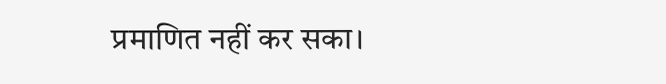प्रमाणित नहीं कर सका।